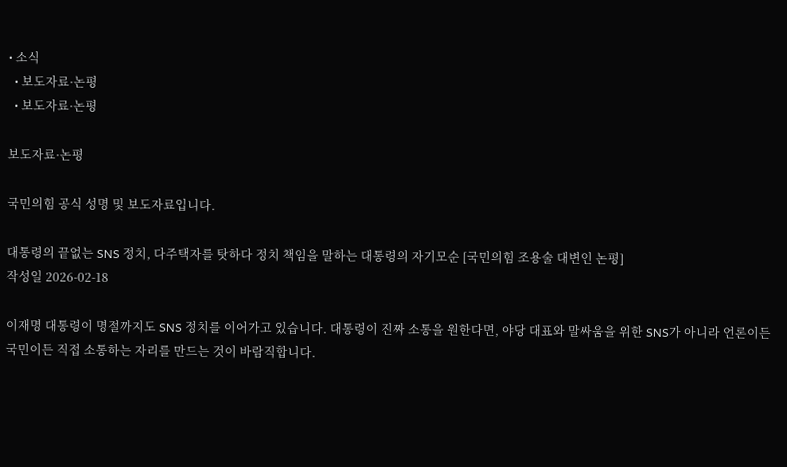• 소식
  • 보도자료·논평
  • 보도자료·논평

보도자료·논평

국민의힘 공식 성명 및 보도자료입니다.

대통령의 끝없는 SNS 정치, 다주택자를 탓하다 정치 책임을 말하는 대통령의 자기모순 [국민의힘 조용술 대변인 논평]
작성일 2026-02-18

이재명 대통령이 명절까지도 SNS 정치를 이어가고 있습니다. 대통령이 진짜 소통을 원한다면, 야당 대표와 말싸움을 위한 SNS가 아니라 언론이든 국민이든 직접 소통하는 자리를 만드는 것이 바람직합니다.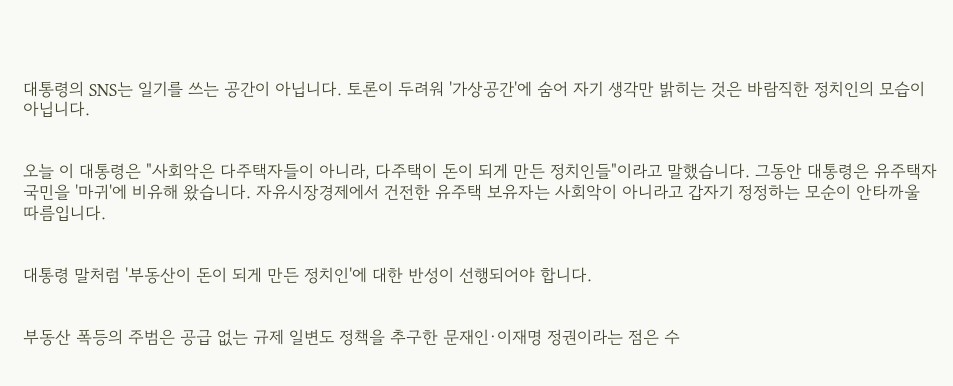대통령의 SNS는 일기를 쓰는 공간이 아닙니다. 토론이 두려워 '가상공간'에 숨어 자기 생각만 밝히는 것은 바람직한 정치인의 모습이 아닙니다.


오늘 이 대통령은 "사회악은 다주택자들이 아니라, 다주택이 돈이 되게 만든 정치인들"이라고 말했습니다. 그동안 대통령은 유주택자 국민을 '마귀'에 비유해 왔습니다. 자유시장경제에서 건전한 유주택 보유자는 사회악이 아니라고 갑자기 정정하는 모순이 안타까울 따름입니다.


대통령 말처럼 '부동산이 돈이 되게 만든 정치인'에 대한 반성이 선행되어야 합니다.


부동산 폭등의 주범은 공급 없는 규제 일변도 정책을 추구한 문재인·이재명 정권이라는 점은 수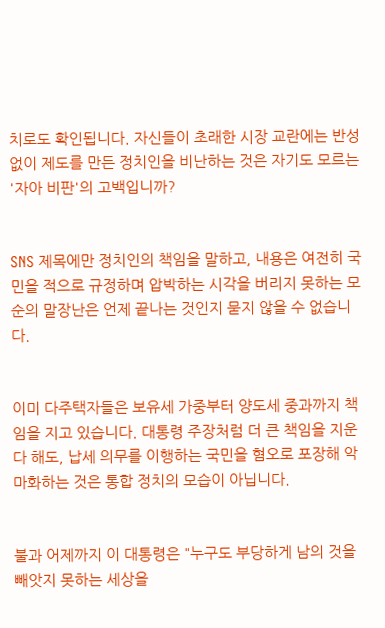치로도 확인됩니다. 자신들이 초래한 시장 교란에는 반성 없이 제도를 만든 정치인을 비난하는 것은 자기도 모르는 '자아 비판'의 고백입니까?


SNS 제목에만 정치인의 책임을 말하고, 내용은 여전히 국민을 적으로 규정하며 압박하는 시각을 버리지 못하는 모순의 말장난은 언제 끝나는 것인지 묻지 않을 수 없습니다.


이미 다주택자들은 보유세 가중부터 양도세 중과까지 책임을 지고 있습니다. 대통령 주장처럼 더 큰 책임을 지운다 해도, 납세 의무를 이행하는 국민을 혐오로 포장해 악마화하는 것은 통합 정치의 모습이 아닙니다.


불과 어제까지 이 대통령은 "누구도 부당하게 남의 것을 빼앗지 못하는 세상을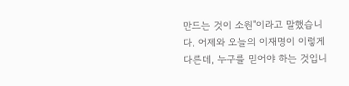만드는 것이 소원"이라고 말했습니다. 어제와 오늘의 이재명이 이렇게 다른데, 누구를 믿어야 하는 것입니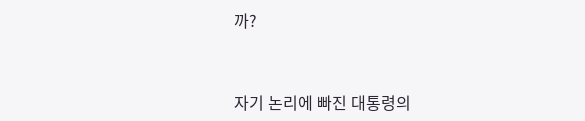까?


자기 논리에 빠진 대통령의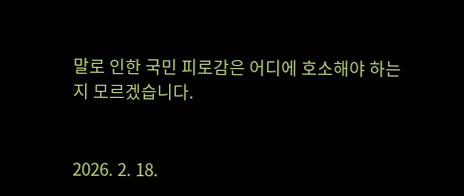말로 인한 국민 피로감은 어디에 호소해야 하는지 모르겠습니다.


2026. 2. 18.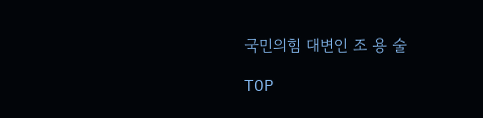국민의힘 대변인 조 용 술

TOP